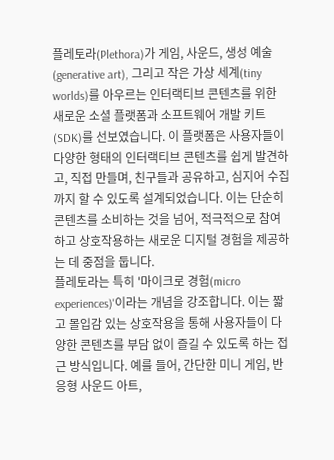플레토라(Plethora)가 게임, 사운드, 생성 예술(generative art), 그리고 작은 가상 세계(tiny worlds)를 아우르는 인터랙티브 콘텐츠를 위한 새로운 소셜 플랫폼과 소프트웨어 개발 키트(SDK)를 선보였습니다. 이 플랫폼은 사용자들이 다양한 형태의 인터랙티브 콘텐츠를 쉽게 발견하고, 직접 만들며, 친구들과 공유하고, 심지어 수집까지 할 수 있도록 설계되었습니다. 이는 단순히 콘텐츠를 소비하는 것을 넘어, 적극적으로 참여하고 상호작용하는 새로운 디지털 경험을 제공하는 데 중점을 둡니다.
플레토라는 특히 '마이크로 경험(micro experiences)'이라는 개념을 강조합니다. 이는 짧고 몰입감 있는 상호작용을 통해 사용자들이 다양한 콘텐츠를 부담 없이 즐길 수 있도록 하는 접근 방식입니다. 예를 들어, 간단한 미니 게임, 반응형 사운드 아트,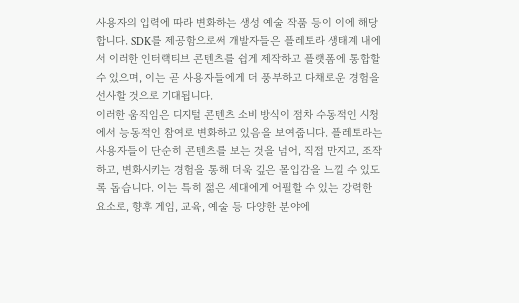사용자의 입력에 따라 변화하는 생성 예술 작품 등이 이에 해당합니다. SDK를 제공함으로써 개발자들은 플레토라 생태계 내에서 이러한 인터랙티브 콘텐츠를 쉽게 제작하고 플랫폼에 통합할 수 있으며, 이는 곧 사용자들에게 더 풍부하고 다채로운 경험을 선사할 것으로 기대됩니다.
이러한 움직임은 디지털 콘텐츠 소비 방식이 점차 수동적인 시청에서 능동적인 참여로 변화하고 있음을 보여줍니다. 플레토라는 사용자들이 단순히 콘텐츠를 보는 것을 넘어, 직접 만지고, 조작하고, 변화시키는 경험을 통해 더욱 깊은 몰입감을 느낄 수 있도록 돕습니다. 이는 특히 젊은 세대에게 어필할 수 있는 강력한 요소로, 향후 게임, 교육, 예술 등 다양한 분야에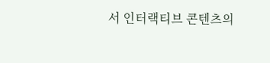서 인터랙티브 콘텐츠의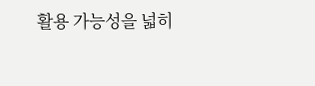활용 가능성을 넓히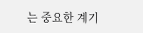는 중요한 계기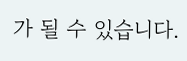가 될 수 있습니다.